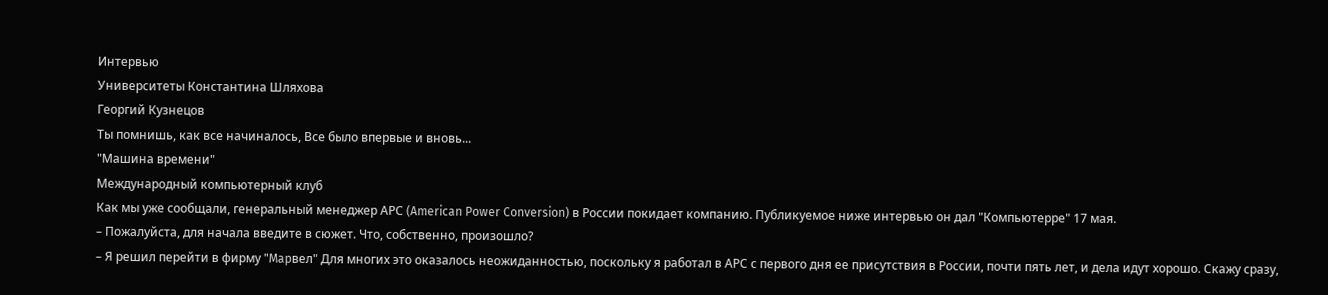Интервью
Университеты Константина Шляхова
Георгий Кузнецов
Ты помнишь, как все начиналось, Все было впервые и вновь...
"Машина времени"
Международный компьютерный клуб
Как мы уже сообщали, генеральный менеджер АРС (American Power Conversion) в России покидает компанию. Публикуемое ниже интервью он дал "Компьютерре" 17 мая.
– Пожалуйста, для начала введите в сюжет. Что, собственно, произошло?
– Я решил перейти в фирму "Mapвел" Для многих это оказалось неожиданностью, поскольку я работал в АРС с первого дня ее присутствия в России, почти пять лет, и дела идут хорошо. Скажу сразу,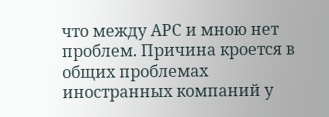что между АРС и мною нет проблем. Причина кроется в общих проблемах иностранных компаний у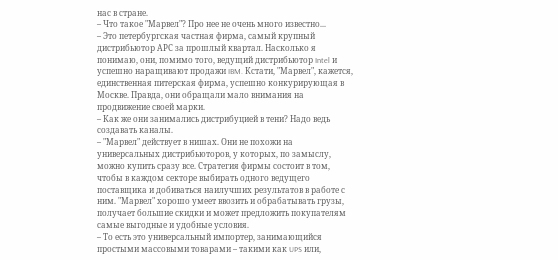нас в стране.
– Что такое "Марвел"? Про нее не очень много известно...
– Это петербургская частная фирма, самый крупный дистрибьютор АРС за прошлый квартал. Насколько я понимаю, они, помимо того, ведущий дистрибьютор Intel и успешно наращивают продажи IBM. Кстати, "Марвел", кажется, единственная питерская фирма, успешно конкурирующая в Москве. Правда, они обращали мало внимания на продвижение своей марки.
– Как же они занимались дистрибуцией в тени? Надо ведь создавать каналы.
– "Марвел" действует в нишах. Они не похожи на универсальных дистрибьюторов, у которых, по замыслу, можно купить сразу все. Стратегия фирмы состоит в том, чтобы в каждом секторе выбирать одного ведущего поставщика и добиваться наилучших результатов в работе с ним. "Марвел" хорошо умеет ввозить и обрабатывать грузы, получает большие скидки и может предложить покупателям самые выгодные и удобные условия.
– То есть это универсальный импортер, занимающийся простыми массовыми товарами – такими как UPS или,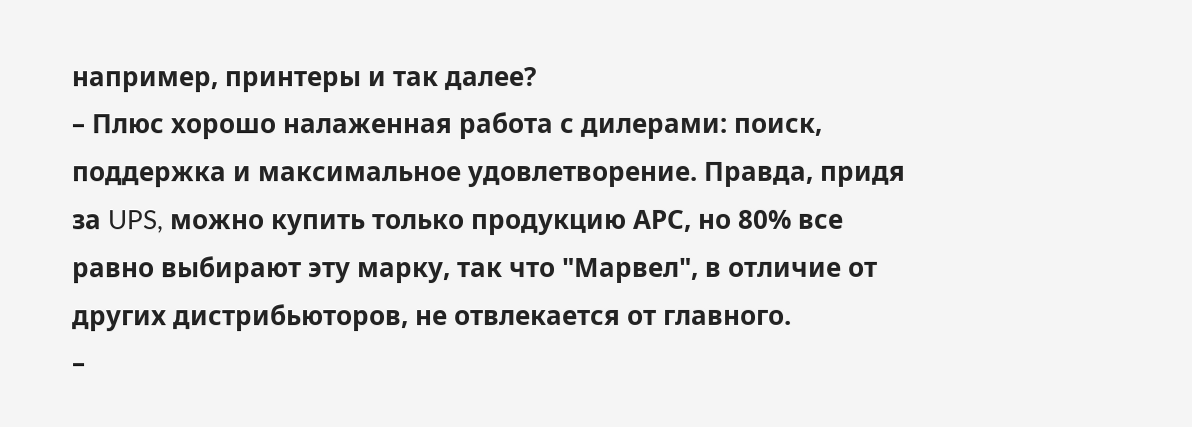например, принтеры и так далее?
– Плюс хорошо налаженная работа с дилерами: поиск, поддержка и максимальное удовлетворение. Правда, придя за UPS, можно купить только продукцию АРС, но 80% все равно выбирают эту марку, так что "Марвел", в отличие от других дистрибьюторов, не отвлекается от главного.
–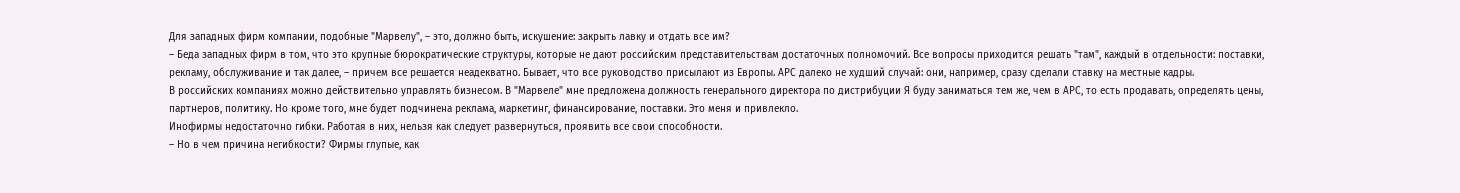Для западных фирм компании, подобные "Марвелу", – это, должно быть, искушение: закрыть лавку и отдать все им?
– Беда западных фирм в том, что это крупные бюрократические структуры, которые не дают российским представительствам достаточных полномочий. Все вопросы приходится решать "там", каждый в отдельности: поставки, рекламу, обслуживание и так далее, – причем все решается неадекватно. Бывает, что все руководство присылают из Европы. АРС далеко не худший случай: они, например, сразу сделали ставку на местные кадры.
В российских компаниях можно действительно управлять бизнесом. В "Марвеле" мне предложена должность генерального директора по дистрибуции Я буду заниматься тем же, чем в АРС, то есть продавать, определять цены, партнеров, политику. Но кроме того, мне будет подчинена реклама, маркетинг, финансирование, поставки. Это меня и привлекло.
Инофирмы недостаточно гибки. Работая в них, нельзя как следует развернуться, проявить все свои способности.
– Но в чем причина негибкости? Фирмы глупые, как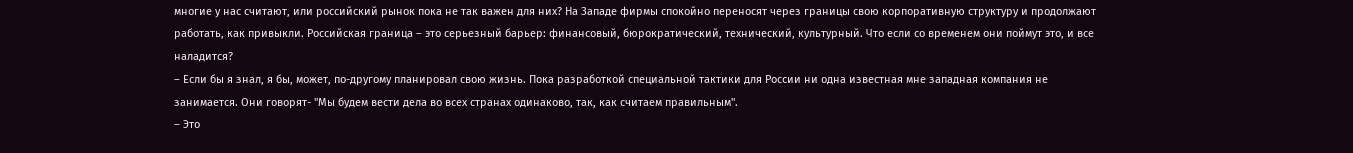многие у нас считают, или российский рынок пока не так важен для них? На Западе фирмы спокойно переносят через границы свою корпоративную структуру и продолжают работать, как привыкли. Российская граница – это серьезный барьер: финансовый, бюрократический, технический, культурный. Что если со временем они поймут это, и все наладится?
– Если бы я знал, я бы, может, по-другому планировал свою жизнь. Пока разработкой специальной тактики для России ни одна известная мне западная компания не занимается. Они говорят- "Мы будем вести дела во всех странах одинаково, так, как считаем правильным".
– Это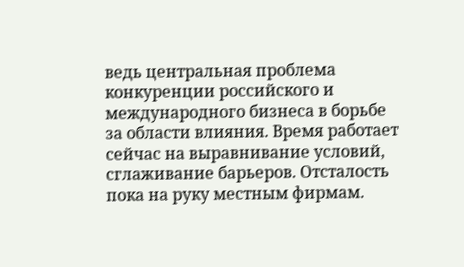ведь центральная проблема конкуренции российского и международного бизнеса в борьбе за области влияния. Время работает сейчас на выравнивание условий, сглаживание барьеров. Отсталость пока на руку местным фирмам.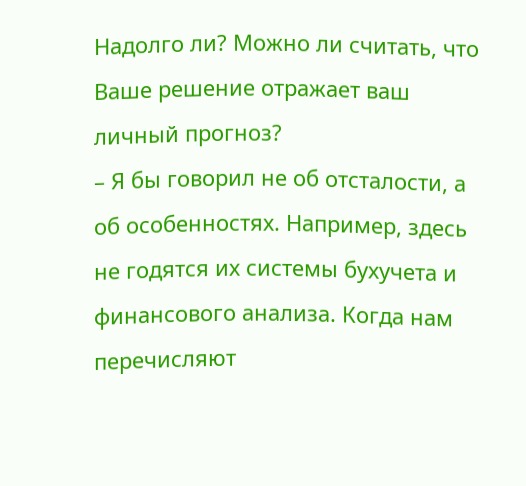Надолго ли? Можно ли считать, что Ваше решение отражает ваш личный прогноз?
– Я бы говорил не об отсталости, а об особенностях. Например, здесь не годятся их системы бухучета и финансового анализа. Когда нам перечисляют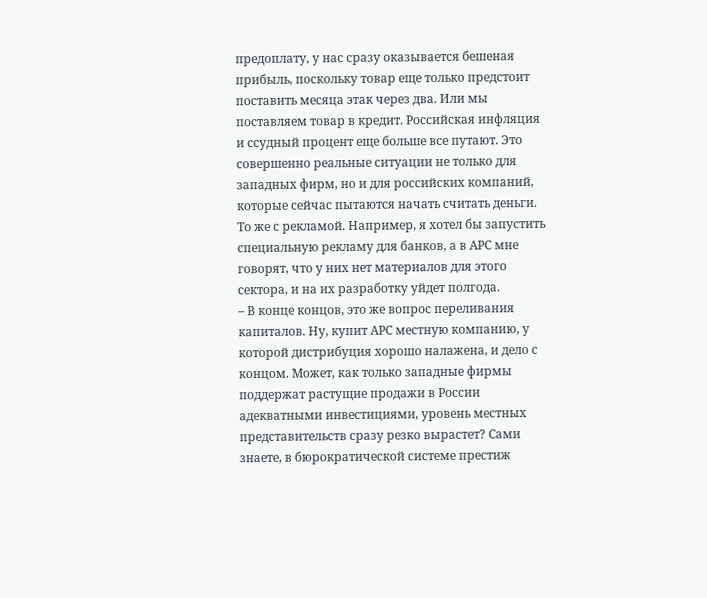предоплату, у нас сразу оказывается бешеная прибыль, поскольку товар еще только предстоит поставить месяца этак через два. Или мы поставляем товар в кредит. Российская инфляция и ссудный процент еще больше все путают. Это совершенно реальные ситуации не только для западных фирм, но и для российских компаний, которые сейчас пытаются начать считать деньги.
То же с рекламой. Например, я хотел бы запустить специальную рекламу для банков, а в АРС мне говорят, что у них нет материалов для этого сектора, и на их разработку уйдет полгода.
– В конце концов, это же вопрос переливания капиталов. Ну, купит АРС местную компанию, у которой дистрибуция хорошо налажена, и дело с концом. Может, как только западные фирмы поддержат растущие продажи в России адекватными инвестициями, уровень местных представительств сразу резко вырастет? Сами знаете, в бюрократической системе престиж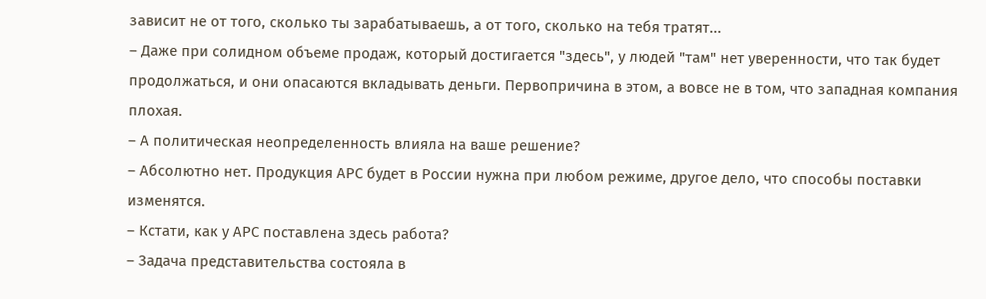зависит не от того, сколько ты зарабатываешь, а от того, сколько на тебя тратят...
– Даже при солидном объеме продаж, который достигается "здесь", у людей "там" нет уверенности, что так будет продолжаться, и они опасаются вкладывать деньги. Первопричина в этом, а вовсе не в том, что западная компания плохая.
– А политическая неопределенность влияла на ваше решение?
– Абсолютно нет. Продукция АРС будет в России нужна при любом режиме, другое дело, что способы поставки изменятся.
– Кстати, как у АРС поставлена здесь работа?
– Задача представительства состояла в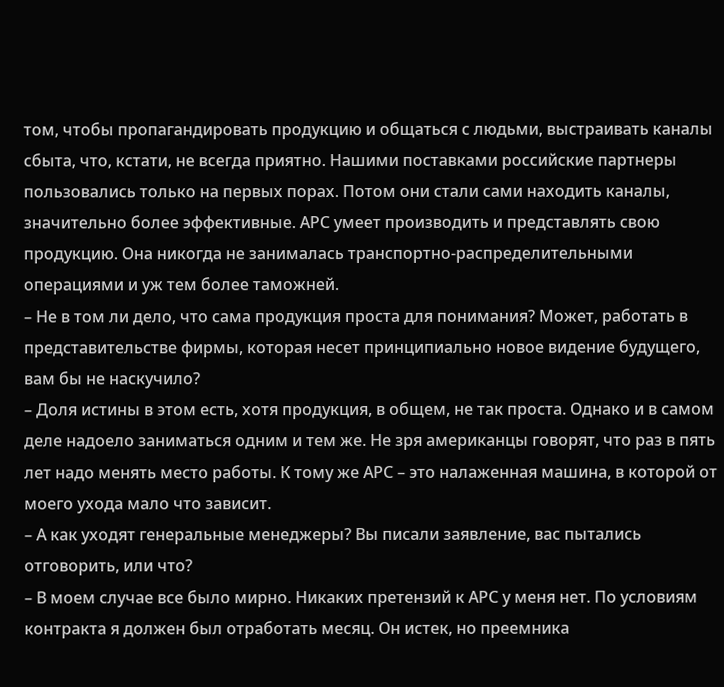том, чтобы пропагандировать продукцию и общаться с людьми, выстраивать каналы сбыта, что, кстати, не всегда приятно. Нашими поставками российские партнеры пользовались только на первых порах. Потом они стали сами находить каналы, значительно более эффективные. АРС умеет производить и представлять свою продукцию. Она никогда не занималась транспортно-распределительными операциями и уж тем более таможней.
– Не в том ли дело, что сама продукция проста для понимания? Может, работать в представительстве фирмы, которая несет принципиально новое видение будущего, вам бы не наскучило?
– Доля истины в этом есть, хотя продукция, в общем, не так проста. Однако и в самом деле надоело заниматься одним и тем же. Не зря американцы говорят, что раз в пять лет надо менять место работы. К тому же АРС – это налаженная машина, в которой от моего ухода мало что зависит.
– А как уходят генеральные менеджеры? Вы писали заявление, вас пытались отговорить, или что?
– В моем случае все было мирно. Никаких претензий к АРС у меня нет. По условиям контракта я должен был отработать месяц. Он истек, но преемника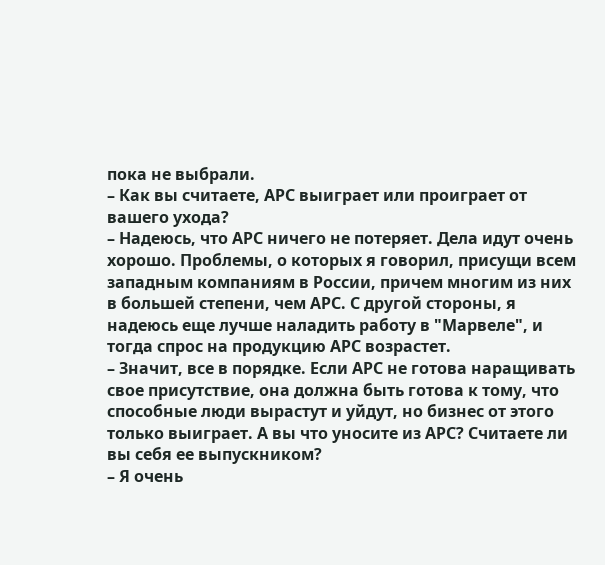пока не выбрали.
– Как вы считаете, АРС выиграет или проиграет от вашего ухода?
– Надеюсь, что АРС ничего не потеряет. Дела идут очень хорошо. Проблемы, о которых я говорил, присущи всем западным компаниям в России, причем многим из них в большей степени, чем АРС. С другой стороны, я надеюсь еще лучше наладить работу в "Марвеле", и тогда спрос на продукцию АРС возрастет.
– Значит, все в порядке. Если АРС не готова наращивать свое присутствие, она должна быть готова к тому, что способные люди вырастут и уйдут, но бизнес от этого только выиграет. А вы что уносите из АРС? Считаете ли вы себя ее выпускником?
– Я очень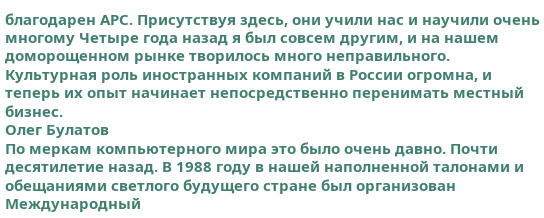благодарен АРС. Присутствуя здесь, они учили нас и научили очень многому Четыре года назад я был совсем другим, и на нашем доморощенном рынке творилось много неправильного. Культурная роль иностранных компаний в России огромна, и теперь их опыт начинает непосредственно перенимать местный бизнес.
Олег Булатов
По меркам компьютерного мира это было очень давно. Почти десятилетие назад. В 1988 году в нашей наполненной талонами и обещаниями светлого будущего стране был организован Международный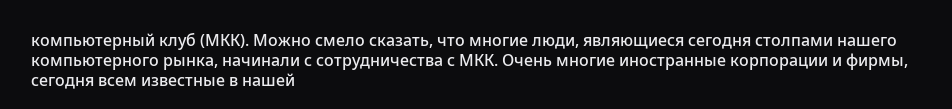компьютерный клуб (МКК). Можно смело сказать, что многие люди, являющиеся сегодня столпами нашего компьютерного рынка, начинали с сотрудничества с МКК. Очень многие иностранные корпорации и фирмы, сегодня всем известные в нашей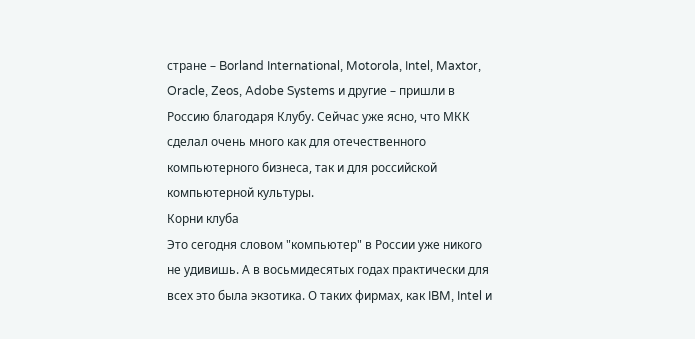стране – Borland International, Motorola, Intel, Maxtor, Oracle, Zeos, Adobe Systems и другие – пришли в Россию благодаря Клубу. Сейчас уже ясно, что МКК сделал очень много как для отечественного компьютерного бизнеса, так и для российской компьютерной культуры.
Корни клуба
Это сегодня словом "компьютер" в России уже никого не удивишь. А в восьмидесятых годах практически для всех это была экзотика. О таких фирмах, как IBM, Intel и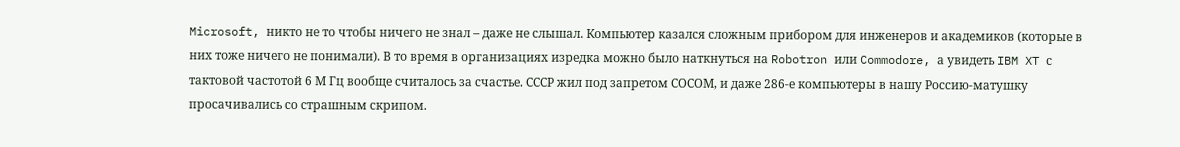Microsoft, никто не то чтобы ничего не знал – даже не слышал. Компьютер казался сложным прибором для инженеров и академиков (которые в них тоже ничего не понимали). В то время в организациях изредка можно было наткнуться на Robotron или Commodore, а увидеть IBM XT с тактовой частотой 6 М Гц вообще считалось за счастье. СССР жил под запретом СОСОМ, и даже 286-е компьютеры в нашу Россию-матушку просачивались со страшным скрипом.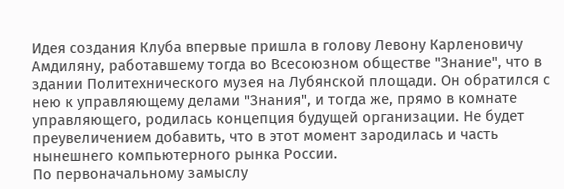Идея создания Клуба впервые пришла в голову Левону Карленовичу Амдиляну, работавшему тогда во Всесоюзном обществе "Знание", что в здании Политехнического музея на Лубянской площади. Он обратился с нею к управляющему делами "Знания", и тогда же, прямо в комнате управляющего, родилась концепция будущей организации. Не будет преувеличением добавить, что в этот момент зародилась и часть нынешнего компьютерного рынка России.
По первоначальному замыслу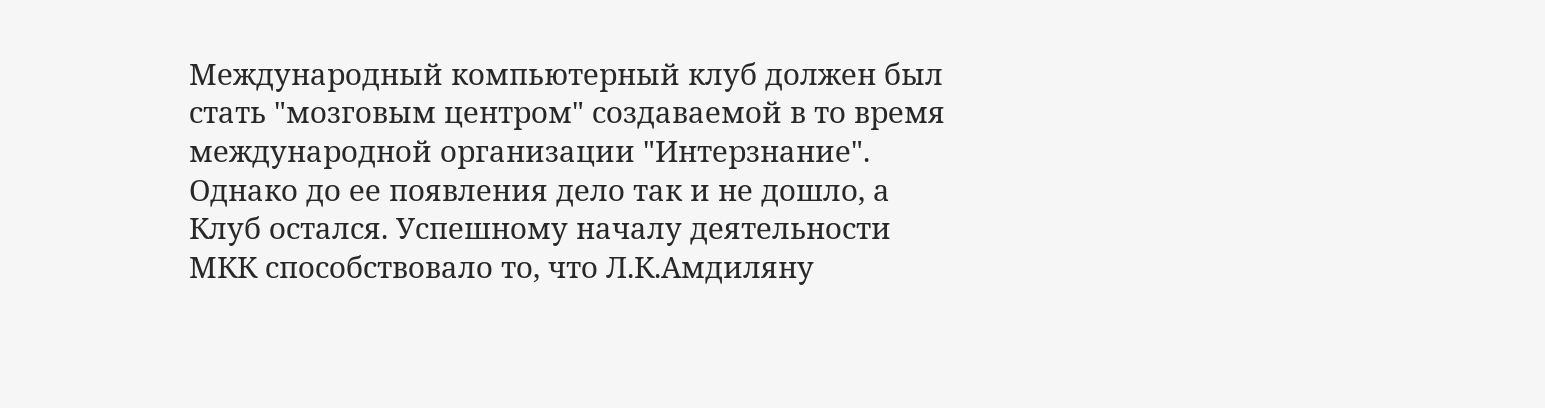Международный компьютерный клуб должен был стать "мозговым центром" создаваемой в то время международной организации "Интерзнание". Однако до ее появления дело так и не дошло, а Клуб остался. Успешному началу деятельности МКК способствовало то, что Л.К.Амдиляну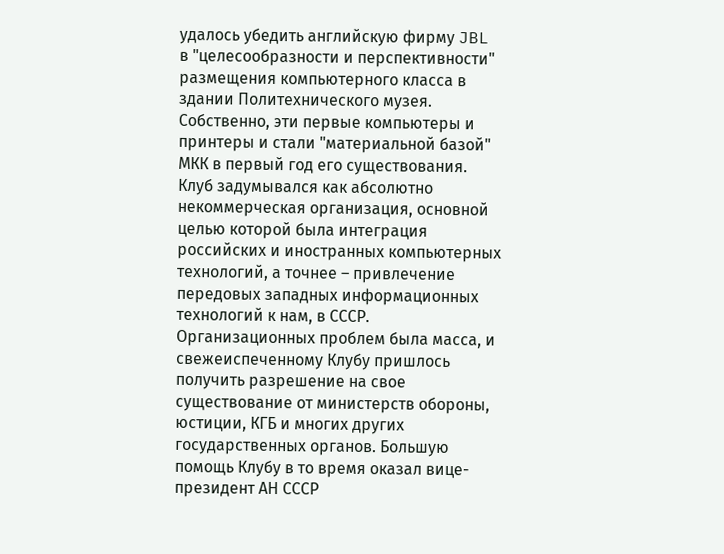удалось убедить английскую фирму JBL в "целесообразности и перспективности" размещения компьютерного класса в здании Политехнического музея. Собственно, эти первые компьютеры и принтеры и стали "материальной базой" МКК в первый год его существования.
Клуб задумывался как абсолютно некоммерческая организация, основной целью которой была интеграция российских и иностранных компьютерных технологий, а точнее – привлечение передовых западных информационных технологий к нам, в СССР. Организационных проблем была масса, и свежеиспеченному Клубу пришлось получить разрешение на свое существование от министерств обороны, юстиции, КГБ и многих других государственных органов. Большую помощь Клубу в то время оказал вице-президент АН СССР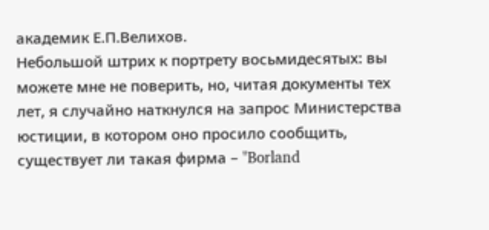академик Е.П.Велихов.
Небольшой штрих к портрету восьмидесятых: вы можете мне не поверить, но, читая документы тех лет, я случайно наткнулся на запрос Министерства юстиции, в котором оно просило сообщить, существует ли такая фирма – "Borland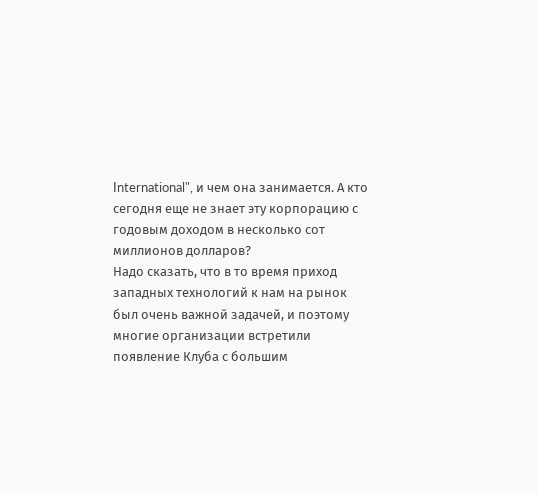International", и чем она занимается. А кто сегодня еще не знает эту корпорацию с годовым доходом в несколько сот миллионов долларов?
Надо сказать, что в то время приход западных технологий к нам на рынок был очень важной задачей, и поэтому многие организации встретили появление Клуба с большим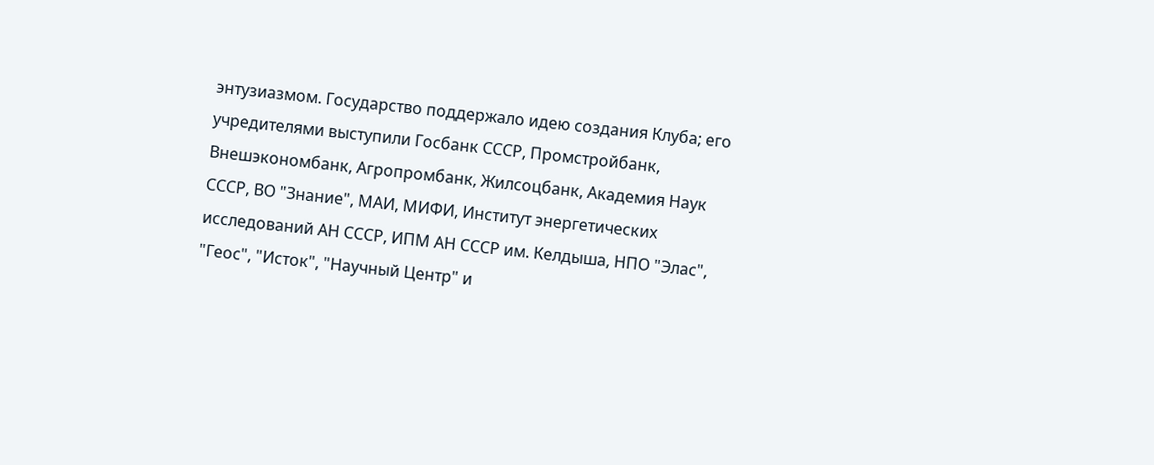энтузиазмом. Государство поддержало идею создания Клуба; его учредителями выступили Госбанк СССР, Промстройбанк, Внешэкономбанк, Агропромбанк, Жилсоцбанк, Академия Наук СССР, ВО "Знание", МАИ, МИФИ, Институт энергетических исследований АН СССР, ИПМ АН СССР им. Келдыша, НПО "Элас", "Геос", "Исток", "Научный Центр" и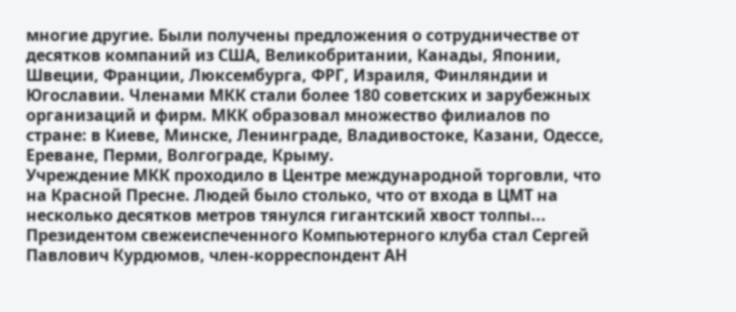многие другие. Были получены предложения о сотрудничестве от десятков компаний из США, Великобритании, Канады, Японии, Швеции, Франции, Люксембурга, ФРГ, Израиля, Финляндии и Югославии. Членами МКК стали более 180 советских и зарубежных организаций и фирм. МКК образовал множество филиалов по стране: в Киеве, Минске, Ленинграде, Владивостоке, Казани, Одессе, Ереване, Перми, Волгограде, Крыму.
Учреждение МКК проходило в Центре международной торговли, что на Красной Пресне. Людей было столько, что от входа в ЦМТ на несколько десятков метров тянулся гигантский хвост толпы...
Президентом свежеиспеченного Компьютерного клуба стал Сергей Павлович Курдюмов, член-корреспондент АН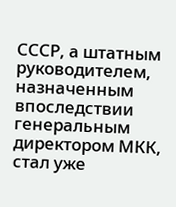СССР, а штатным руководителем, назначенным впоследствии генеральным директором МКК, стал уже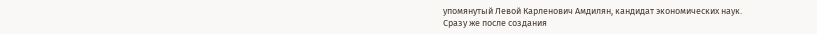упомянутый Левой Карленович Амдилян, кандидат экономических наук.
Сразу же после создания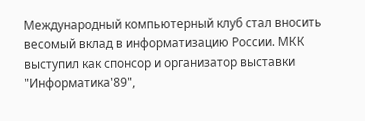Международный компьютерный клуб стал вносить весомый вклад в информатизацию России. МКК выступил как спонсор и организатор выставки "Информатика'89",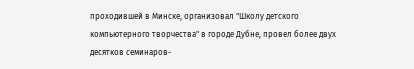проходившей в Минске, организовал "Школу детского компьютерного творчества" в городе Дубне, провел более двух десятков семинаров-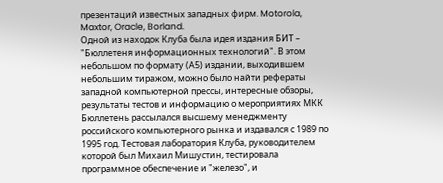презентаций известных западных фирм. Motorola, Maxtor, Oracle, Borland.
Одной из находок Клуба была идея издания БИТ – "Бюллетеня информационных технологий". В этом небольшом по формату (А5) издании, выходившем небольшим тиражом, можно было найти рефераты западной компьютерной прессы, интересные обзоры, результаты тестов и информацию о мероприятиях МКК Бюллетень рассылался высшему менеджменту российского компьютерного рынка и издавался с 1989 по 1995 год. Тестовая лаборатория Клуба, руководителем которой был Михаил Мишустин, тестировала программное обеспечение и "железо", и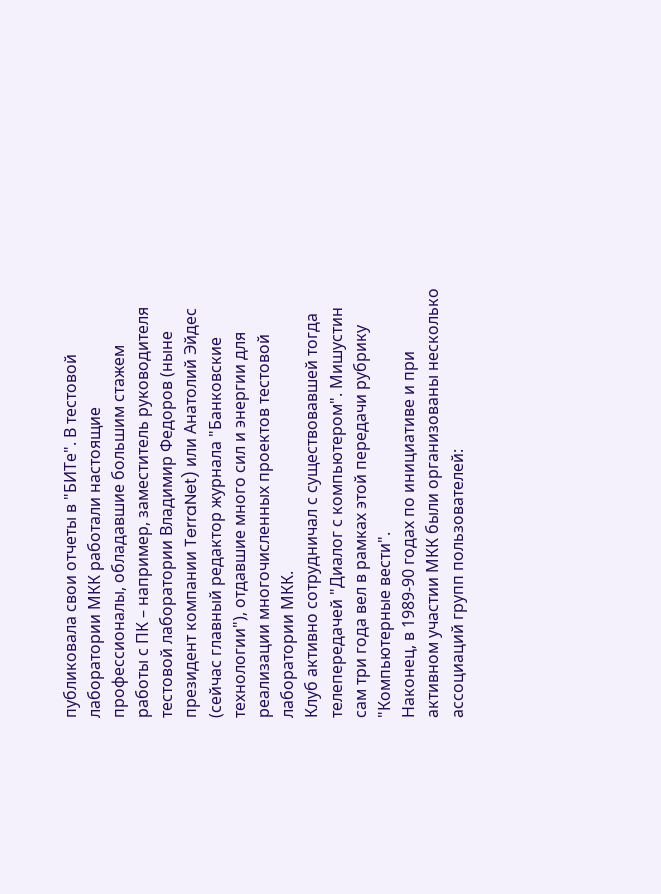публиковала свои отчеты в "БИТе". В тестовой лаборатории МКК работали настоящие профессионалы, обладавшие большим стажем работы с ПК – например, заместитель руководителя тестовой лаборатории Владимир Федоров (ныне президент компании TerraNet) или Анатолий Эйдес (сейчас главный редактор журнала "Банковские технологии"), отдавшие много сил и энергии для реализации многочисленных проектов тестовой лаборатории МКК.
Клуб активно сотрудничал с существовавшей тогда телепередачей "Диалог с компьютером". Мишустин сам три года вел в рамках этой передачи рубрику "Компьютерные вести".
Наконец, в 1989-90 годах по инициативе и при активном участии МКК были организованы несколько ассоциаций групп пользователей: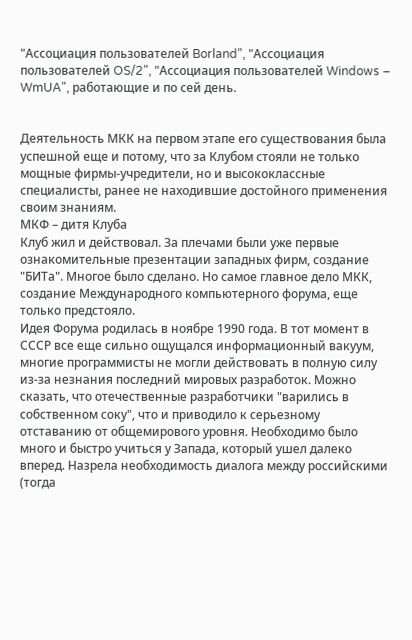"Ассоциация пользователей Borland", "Ассоциация пользователей OS/2", "Ассоциация пользователей Windows – WmUA", работающие и по сей день.


Деятельность МКК на первом этапе его существования была успешной еще и потому, что за Клубом стояли не только мощные фирмы-учредители, но и высококлассные специалисты, ранее не находившие достойного применения своим знаниям.
МКФ – дитя Клуба
Клуб жил и действовал. За плечами были уже первые ознакомительные презентации западных фирм, создание "БИТа". Многое было сделано. Но самое главное дело МКК, создание Международного компьютерного форума, еще только предстояло.
Идея Форума родилась в ноябре 1990 года. В тот момент в СССР все еще сильно ощущался информационный вакуум, многие программисты не могли действовать в полную силу из-за незнания последний мировых разработок. Можно сказать, что отечественные разработчики "варились в собственном соку", что и приводило к серьезному отставанию от общемирового уровня. Необходимо было много и быстро учиться у Запада, который ушел далеко вперед. Назрела необходимость диалога между российскими (тогда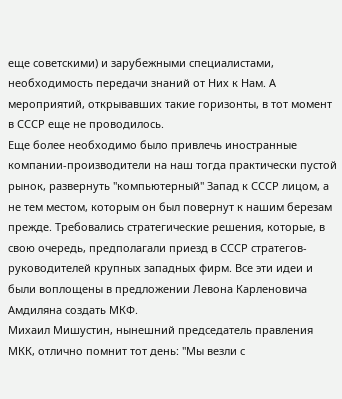еще советскими) и зарубежными специалистами, необходимость передачи знаний от Них к Нам. А мероприятий, открывавших такие горизонты, в тот момент в СССР еще не проводилось.
Еще более необходимо было привлечь иностранные компании-производители на наш тогда практически пустой рынок, развернуть "компьютерный" Запад к СССР лицом, а не тем местом, которым он был повернут к нашим березам прежде. Требовались стратегические решения, которые, в свою очередь, предполагали приезд в СССР стратегов-руководителей крупных западных фирм. Все эти идеи и были воплощены в предложении Левона Карленовича Амдиляна создать МКФ.
Михаил Мишустин, нынешний председатель правления МКК, отлично помнит тот день: "Мы везли с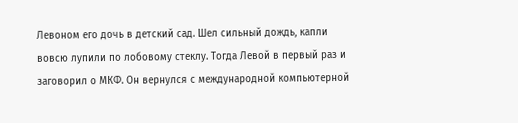Левоном его дочь в детский сад. Шел сильный дождь, капли вовсю лупили по лобовому стеклу. Тогда Левой в первый раз и заговорил о МКФ. Он вернулся с международной компьютерной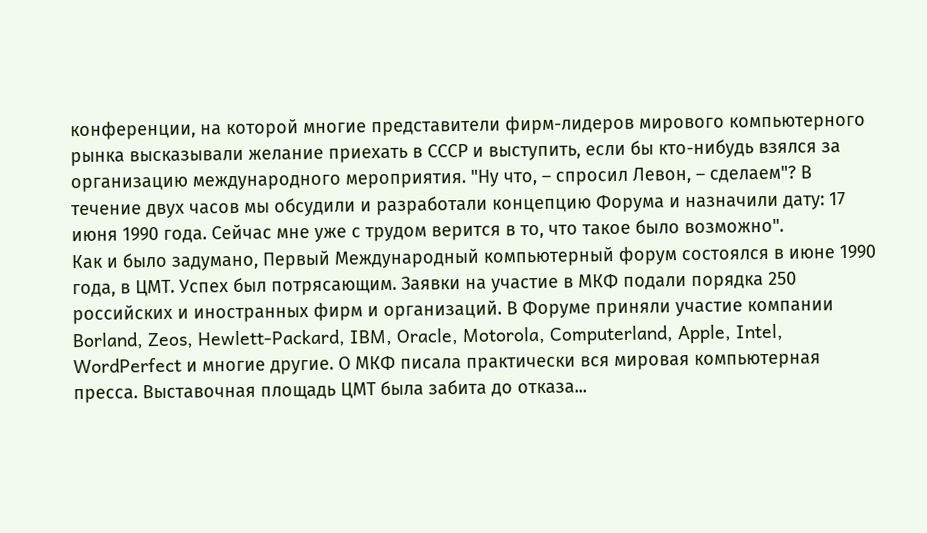конференции, на которой многие представители фирм-лидеров мирового компьютерного рынка высказывали желание приехать в СССР и выступить, если бы кто-нибудь взялся за организацию международного мероприятия. "Ну что, – спросил Левон, – сделаем"? В течение двух часов мы обсудили и разработали концепцию Форума и назначили дату: 17 июня 1990 года. Сейчас мне уже с трудом верится в то, что такое было возможно".
Как и было задумано, Первый Международный компьютерный форум состоялся в июне 1990 года, в ЦМТ. Успех был потрясающим. Заявки на участие в МКФ подали порядка 250 российских и иностранных фирм и организаций. В Форуме приняли участие компании Borland, Zeos, Hewlett-Packard, IBM, Oracle, Motorola, Computerland, Apple, Intel, WordPerfect и многие другие. О МКФ писала практически вся мировая компьютерная пресса. Выставочная площадь ЦМТ была забита до отказа...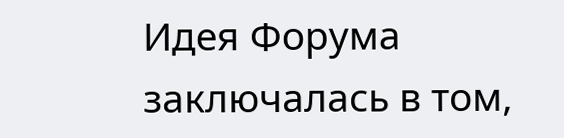Идея Форума заключалась в том,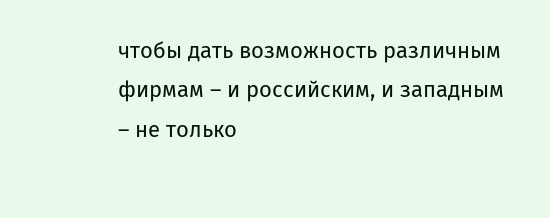чтобы дать возможность различным фирмам – и российским, и западным – не только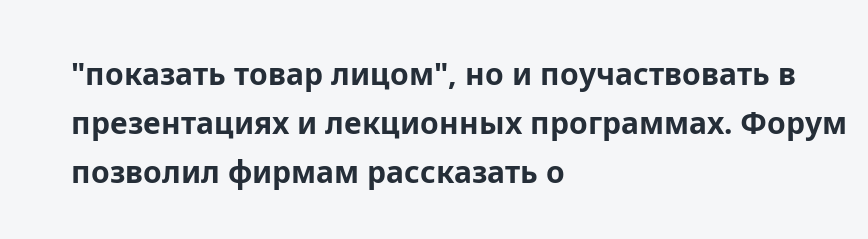"показать товар лицом", но и поучаствовать в презентациях и лекционных программах. Форум позволил фирмам рассказать о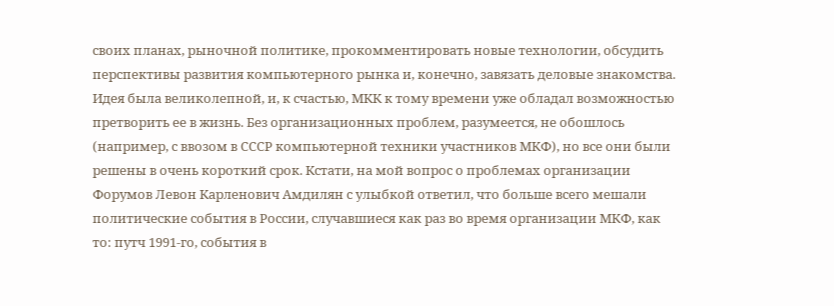своих планах, рыночной политике, прокомментировать новые технологии, обсудить перспективы развития компьютерного рынка и, конечно, завязать деловые знакомства.
Идея была великолепной, и, к счастью, МКК к тому времени уже обладал возможностью претворить ее в жизнь. Без организационных проблем, разумеется, не обошлось (например, с ввозом в СССР компьютерной техники участников МКФ), но все они были решены в очень короткий срок. Кстати, на мой вопрос о проблемах организации Форумов Левон Карленович Амдилян с улыбкой ответил, что больше всего мешали политические события в России, случавшиеся как раз во время организации МКФ, как то: путч 1991-го, события в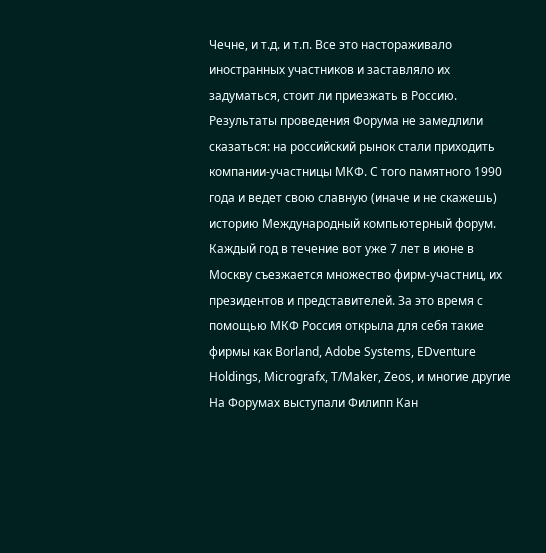Чечне, и т.д. и т.п. Все это настораживало иностранных участников и заставляло их задуматься, стоит ли приезжать в Россию.
Результаты проведения Форума не замедлили сказаться: на российский рынок стали приходить компании-участницы МКФ. С того памятного 1990 года и ведет свою славную (иначе и не скажешь) историю Международный компьютерный форум. Каждый год в течение вот уже 7 лет в июне в Москву съезжается множество фирм-участниц, их президентов и представителей. За это время с помощью МКФ Россия открыла для себя такие фирмы как Borland, Adobe Systems, EDventure Holdings, Micrografx, T/Maker, Zeos, и многие другие На Форумах выступали Филипп Кан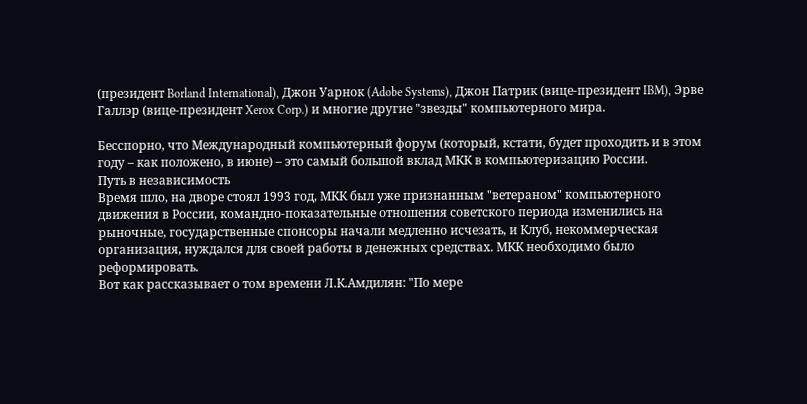(президент Borland International), Джон Уарнок (Adobe Systems), Джон Патрик (вице-президент IBM), Эрве Галлэр (вице-президент Xerox Corp.) и многие другие "звезды" компьютерного мира.

Бесспорно, что Международный компьютерный форум (который, кстати, будет проходить и в этом году – как положено, в июне) – это самый большой вклад МКК в компьютеризацию России.
Путь в независимость
Время шло, на дворе стоял 1993 год, МКК был уже признанным "ветераном" компьютерного движения в России, командно-показательные отношения советского периода изменились на рыночные, государственные спонсоры начали медленно исчезать, и Клуб, некоммерческая организация, нуждался для своей работы в денежных средствах. МКК необходимо было реформировать.
Вот как рассказывает о том времени Л.К.Амдилян: "По мере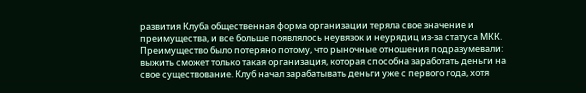развития Клуба общественная форма организации теряла свое значение и преимущества, и все больше появлялось неувязок и неурядиц из-за статуса МКК. Преимущество было потеряно потому, что рыночные отношения подразумевали: выжить сможет только такая организация, которая способна заработать деньги на свое существование. Клуб начал зарабатывать деньги уже с первого года, хотя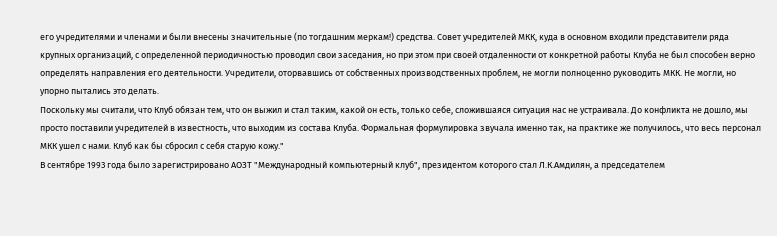его учредителями и членами и были внесены значительные (по тогдашним меркам!) средства. Совет учредителей МКК, куда в основном входили представители ряда крупных организаций, с определенной периодичностью проводил свои заседания, но при этом при своей отдаленности от конкретной работы Клуба не был способен верно определять направления его деятельности. Учредители, оторвавшись от собственных производственных проблем, не могли полноценно руководить МКК. Не могли, но упорно пытались это делать.
Поскольку мы считали, что Клуб обязан тем, что он выжил и стал таким, какой он есть, только себе, сложившаяся ситуация нас не устраивала. До конфликта не дошло, мы просто поставили учредителей в известность, что выходим из состава Клуба. Формальная формулировка звучала именно так, на практике же получилось, что весь персонал МКК ушел с нами. Клуб как бы сбросил с себя старую кожу."
В сентябре 1993 года было зарегистрировано АОЗТ "Международный компьютерный клуб", президентом которого стал Л.К.Амдилян, а председателем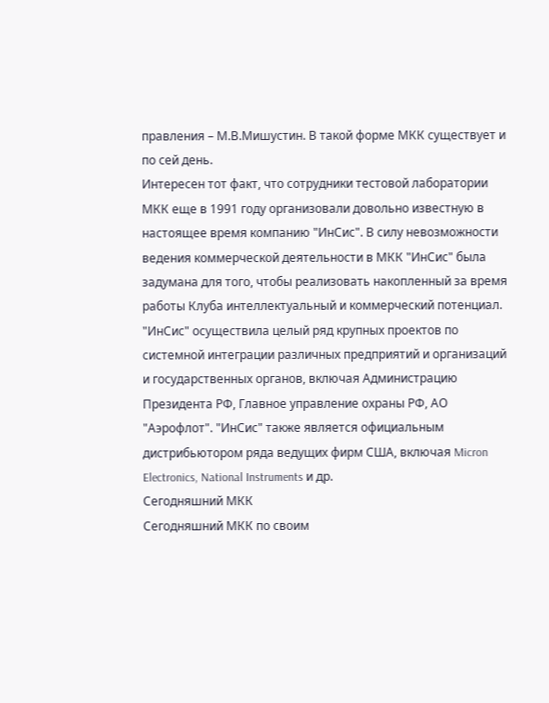правления – М.В.Мишустин. В такой форме МКК существует и по сей день.
Интересен тот факт, что сотрудники тестовой лаборатории МКК еще в 1991 году организовали довольно известную в настоящее время компанию "ИнСис". В силу невозможности ведения коммерческой деятельности в МКК "ИнСис" была задумана для того, чтобы реализовать накопленный за время работы Клуба интеллектуальный и коммерческий потенциал. "ИнСис" осуществила целый ряд крупных проектов по системной интеграции различных предприятий и организаций и государственных органов, включая Администрацию Президента РФ, Главное управление охраны РФ, АО "Аэрофлот". "ИнСис" также является официальным дистрибьютором ряда ведущих фирм США, включая Micron Electronics, National Instruments и др.
Сегодняшний МКК
Сегодняшний МКК по своим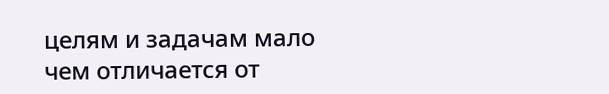целям и задачам мало чем отличается от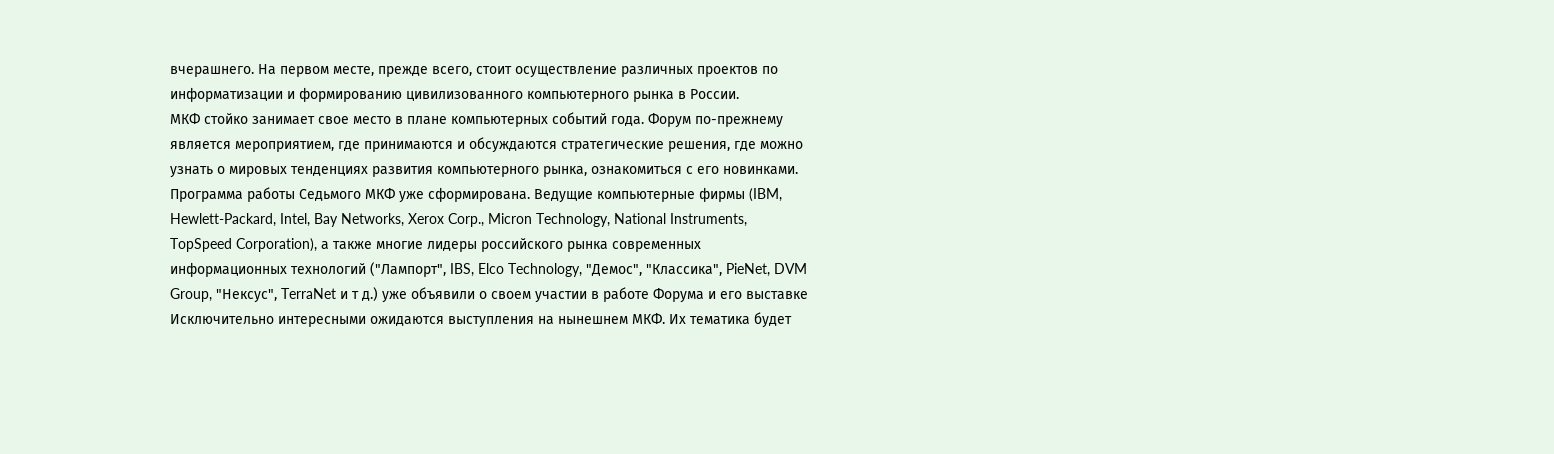вчерашнего. На первом месте, прежде всего, стоит осуществление различных проектов по информатизации и формированию цивилизованного компьютерного рынка в России.
МКФ стойко занимает свое место в плане компьютерных событий года. Форум по-прежнему является мероприятием, где принимаются и обсуждаются стратегические решения, где можно узнать о мировых тенденциях развития компьютерного рынка, ознакомиться с его новинками.
Программа работы Седьмого МКФ уже сформирована. Ведущие компьютерные фирмы (IBM, Hewlett-Packard, Intel, Bay Networks, Xerox Corp., Micron Technology, National Instruments, TopSpeed Corporation), а также многие лидеры российского рынка современных информационных технологий ("Лампорт", IBS, Elco Technology, "Демос", "Классика", PieNet, DVM Group, "Нексус", TerraNet и т д.) уже объявили о своем участии в работе Форума и его выставке
Исключительно интересными ожидаются выступления на нынешнем МКФ. Их тематика будет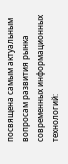посвящена самым актуальным вопросам развития рынка современных информационных технологий: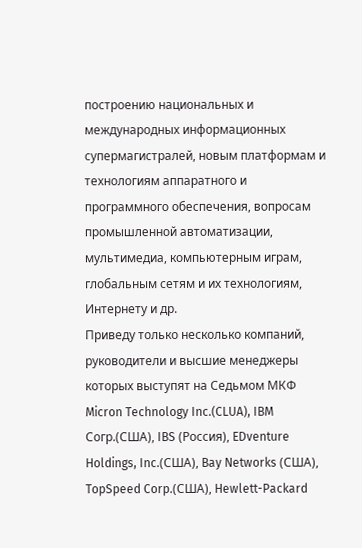построению национальных и международных информационных супермагистралей, новым платформам и технологиям аппаратного и программного обеспечения, вопросам промышленной автоматизации, мультимедиа, компьютерным играм, глобальным сетям и их технологиям, Интернету и др.
Приведу только несколько компаний, руководители и высшие менеджеры которых выступят на Седьмом МКФ Micron Technology Inc.(CLUA), IBM Согр.(США), IBS (Россия), EDventure Holdings, Inc.(США), Bay Networks (США), TopSpeed Corp.(США), Hewlett-Packard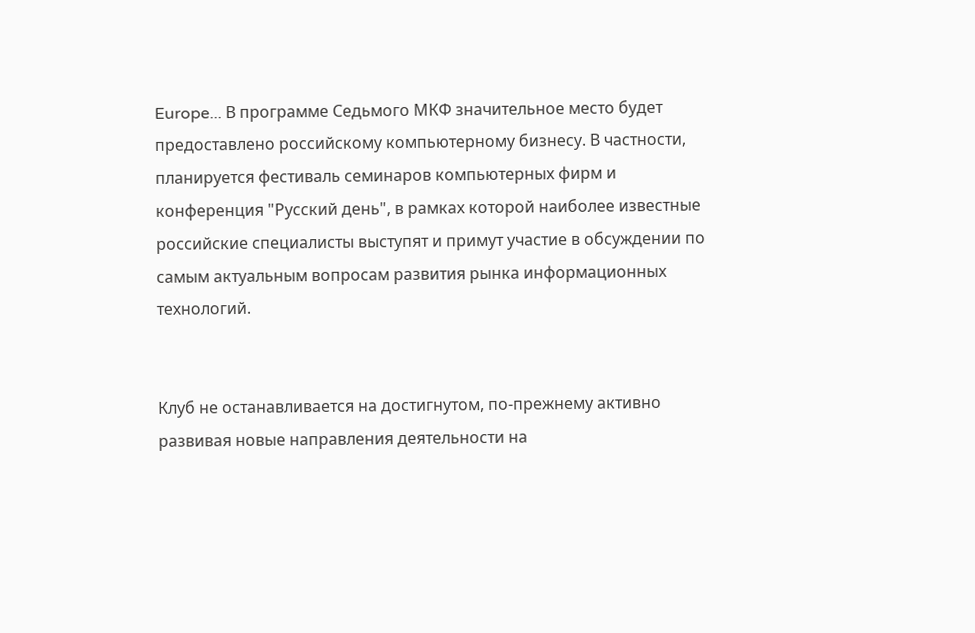Europe... В программе Седьмого МКФ значительное место будет предоставлено российскому компьютерному бизнесу. В частности, планируется фестиваль семинаров компьютерных фирм и конференция "Русский день", в рамках которой наиболее известные российские специалисты выступят и примут участие в обсуждении по самым актуальным вопросам развития рынка информационных технологий.


Клуб не останавливается на достигнутом, по-прежнему активно развивая новые направления деятельности на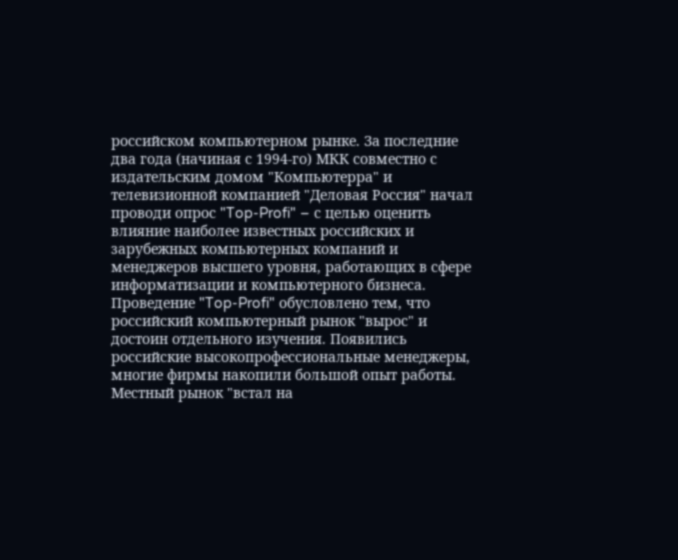российском компьютерном рынке. За последние два года (начиная с 1994-го) МКК совместно с издательским домом "Компьютерра" и телевизионной компанией "Деловая Россия" начал проводи опрос "Top-Profi" – с целью оценить влияние наиболее известных российских и зарубежных компьютерных компаний и менеджеров высшего уровня, работающих в сфере информатизации и компьютерного бизнеса. Проведение "Top-Profi" обусловлено тем, что российский компьютерный рынок "вырос" и достоин отдельного изучения. Появились российские высокопрофессиональные менеджеры, многие фирмы накопили большой опыт работы. Местный рынок "встал на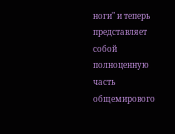ноги" и теперь представляет собой полноценную часть общемирового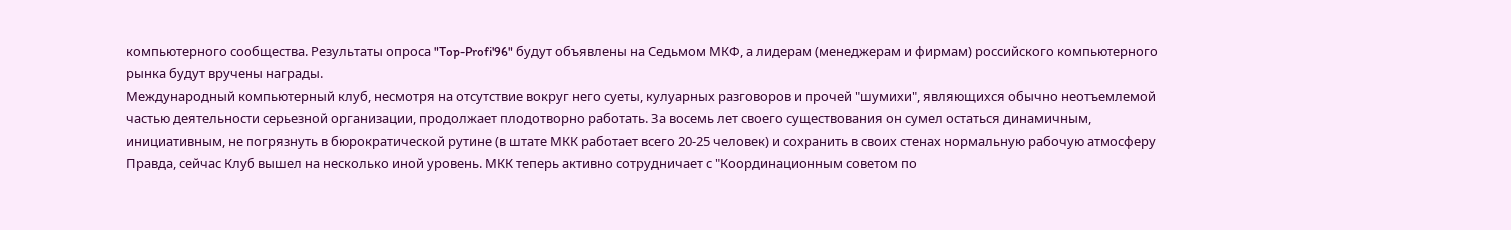компьютерного сообщества. Результаты опроса "Top-Profi'96" будут объявлены на Седьмом МКФ, а лидерам (менеджерам и фирмам) российского компьютерного рынка будут вручены награды.
Международный компьютерный клуб, несмотря на отсутствие вокруг него суеты, кулуарных разговоров и прочей "шумихи", являющихся обычно неотъемлемой частью деятельности серьезной организации, продолжает плодотворно работать. За восемь лет своего существования он сумел остаться динамичным, инициативным, не погрязнуть в бюрократической рутине (в штате МКК работает всего 20-25 человек) и сохранить в своих стенах нормальную рабочую атмосферу Правда, сейчас Клуб вышел на несколько иной уровень. МКК теперь активно сотрудничает с "Координационным советом по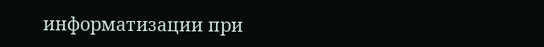информатизации при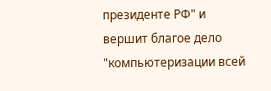президенте РФ" и вершит благое дело "компьютеризации всей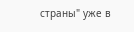страны" уже в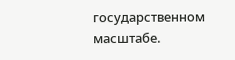государственном масштабе.